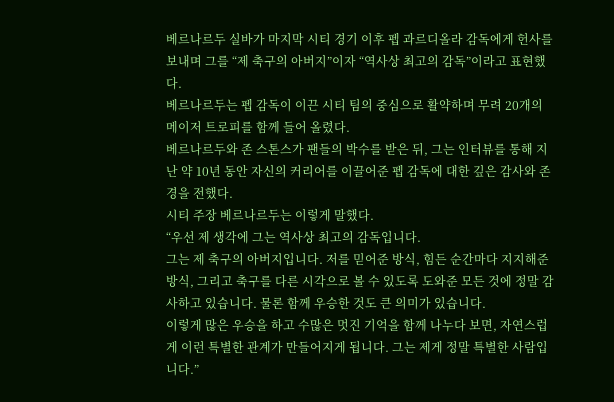베르나르두 실바가 마지막 시티 경기 이후 펩 과르디올라 감독에게 헌사를 보내며 그를 “제 축구의 아버지”이자 “역사상 최고의 감독”이라고 표현했다.
베르나르두는 펩 감독이 이끈 시티 팀의 중심으로 활약하며 무려 20개의 메이저 트로피를 함께 들어 올렸다.
베르나르두와 존 스톤스가 팬들의 박수를 받은 뒤, 그는 인터뷰를 통해 지난 약 10년 동안 자신의 커리어를 이끌어준 펩 감독에 대한 깊은 감사와 존경을 전했다.
시티 주장 베르나르두는 이렇게 말했다.
“우선 제 생각에 그는 역사상 최고의 감독입니다.
그는 제 축구의 아버지입니다. 저를 믿어준 방식, 힘든 순간마다 지지해준 방식, 그리고 축구를 다른 시각으로 볼 수 있도록 도와준 모든 것에 정말 감사하고 있습니다. 물론 함께 우승한 것도 큰 의미가 있습니다.
이렇게 많은 우승을 하고 수많은 멋진 기억을 함께 나누다 보면, 자연스럽게 이런 특별한 관계가 만들어지게 됩니다. 그는 제게 정말 특별한 사람입니다.”